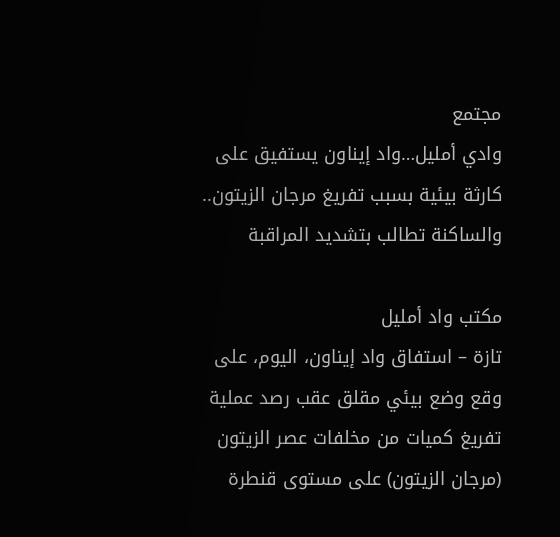مجتمع
وادي أمليل…واد إيناون يستفيق على كارثة بيئية بسبب تفريغ مرجان الزيتون.. والساكنة تطالب بتشديد المراقبة

مكتب واد أمليل
تازة – استفاق واد إيناون، اليوم، على وقع وضع بيئي مقلق عقب رصد عملية تفريغ كميات من مخلفات عصر الزيتون (مرجان الزيتون) على مستوى قنطرة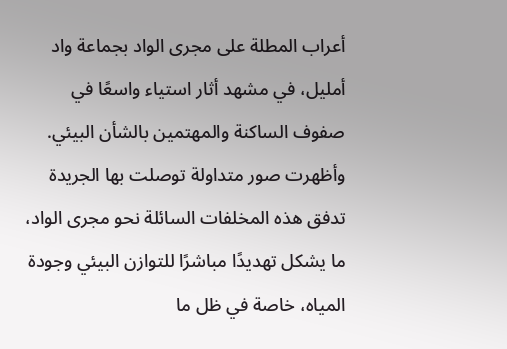أعراب المطلة على مجرى الواد بجماعة واد أمليل، في مشهد أثار استياء واسعًا في صفوف الساكنة والمهتمين بالشأن البيئي.
وأظهرت صور متداولة توصلت بها الجريدة تدفق هذه المخلفات السائلة نحو مجرى الواد، ما يشكل تهديدًا مباشرًا للتوازن البيئي وجودة المياه، خاصة في ظل ما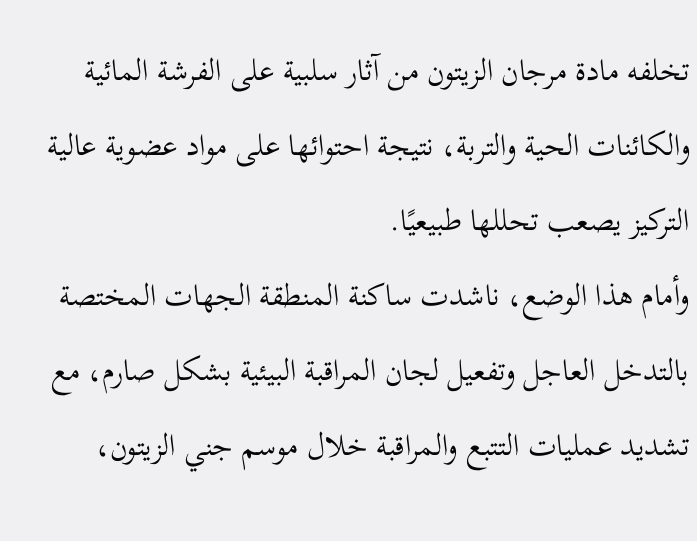تخلفه مادة مرجان الزيتون من آثار سلبية على الفرشة المائية والكائنات الحية والتربة، نتيجة احتوائها على مواد عضوية عالية التركيز يصعب تحللها طبيعيًا.
وأمام هذا الوضع، ناشدت ساكنة المنطقة الجهات المختصة بالتدخل العاجل وتفعيل لجان المراقبة البيئية بشكل صارم، مع تشديد عمليات التتبع والمراقبة خلال موسم جني الزيتون،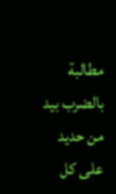مطالبة بالضرب بيد من حديد على كل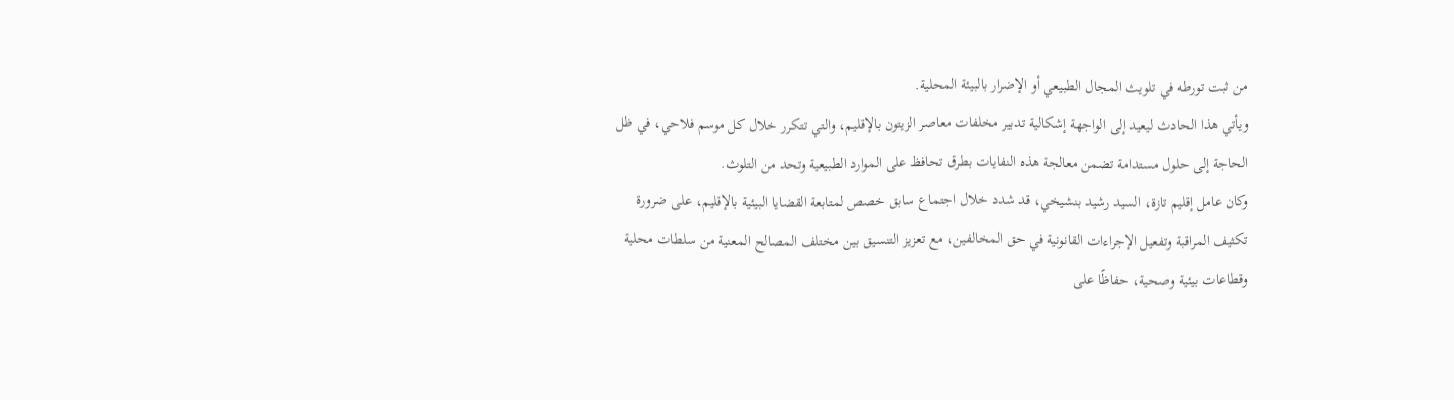من ثبت تورطه في تلويث المجال الطبيعي أو الإضرار بالبيئة المحلية.
ويأتي هذا الحادث ليعيد إلى الواجهة إشكالية تدبير مخلفات معاصر الزيتون بالإقليم، والتي تتكرر خلال كل موسم فلاحي، في ظل الحاجة إلى حلول مستدامة تضمن معالجة هذه النفايات بطرق تحافظ على الموارد الطبيعية وتحد من التلوث.
وكان عامل إقليم تازة، السيد رشيد بنشيخي، قد شدد خلال اجتماع سابق خصص لمتابعة القضايا البيئية بالإقليم، على ضرورة تكثيف المراقبة وتفعيل الإجراءات القانونية في حق المخالفين، مع تعزيز التنسيق بين مختلف المصالح المعنية من سلطات محلية وقطاعات بيئية وصحية، حفاظًا على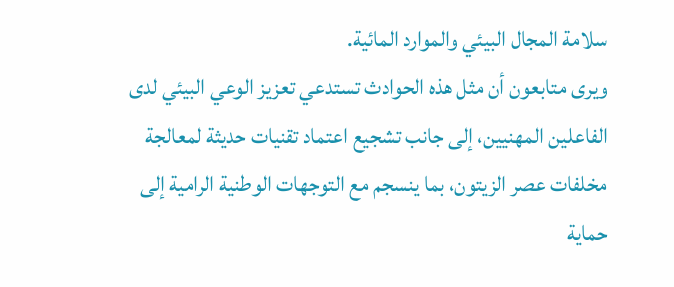سلامة المجال البيئي والموارد المائية.
ويرى متابعون أن مثل هذه الحوادث تستدعي تعزيز الوعي البيئي لدى الفاعلين المهنيين، إلى جانب تشجيع اعتماد تقنيات حديثة لمعالجة مخلفات عصر الزيتون، بما ينسجم مع التوجهات الوطنية الرامية إلى حماية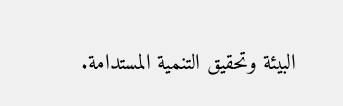البيئة وتحقيق التنمية المستدامة.